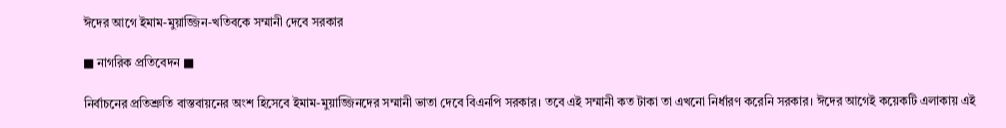ঈদের আগে ইমাম-মুয়াজ্জিন-খতিবকে সম্মানী দেবে সরকার

■ নাগরিক প্রতিবেদন ■

নির্বাচনের প্রতিশ্রুতি বাস্তবায়নের অংশ হিসেবে ইমাম-মুয়াজ্জিনদের সম্মানী ভাতা দেবে বিএনপি সরকার। তবে এই সম্মানী কত টাকা তা এখনো নির্ধারণ করেনি সরকার। ঈদের আগেই কয়েকটি এলাকায় এই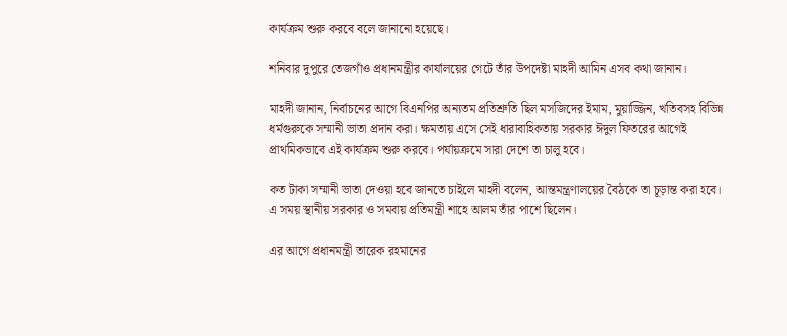কার্যক্রম শুরু করবে বলে জানানো হয়েছে।

শনিবার দুপুরে তেজগাঁও প্রধানমন্ত্রীর কার্যালয়ের গেটে তাঁর উপদেষ্টা মাহদী আমিন এসব কথা জানান।

মাহদী জানান, নির্বাচনের আগে বিএনপির অন্যতম প্রতিশ্রুতি ছিল মসজিদের ইমাম, মুয়াজ্জিন, খতিবসহ বিভিন্ন ধর্মগুরুকে সম্মানী ভাতা প্রদান করা। ক্ষমতায় এসে সেই ধারাবাহিকতায় সরকার ঈদুল ফিতরের আগেই প্রাথমিকভাবে এই কার্যক্রম শুরু করবে। পর্যায়ক্রমে সারা দেশে তা চালু হবে।

কত টাকা সম্মানী ভাতা দেওয়া হবে জানতে চাইলে মাহদী বলেন, আন্তমন্ত্রণালয়ের বৈঠকে তা চূড়ান্ত করা হবে। এ সময় স্থানীয় সরকার ও সমবায় প্রতিমন্ত্রী শাহে আলম তাঁর পাশে ছিলেন।

এর আগে প্রধানমন্ত্রী তারেক রহমানের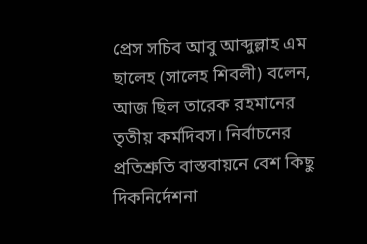প্রেস সচিব আবু আব্দুল্লাহ এম ছালেহ (সালেহ শিবলী) বলেন, আজ ছিল তারেক রহমানের তৃতীয় কর্মদিবস। নির্বাচনের প্রতিশ্রুতি বাস্তবায়নে বেশ কিছু দিকনির্দেশনা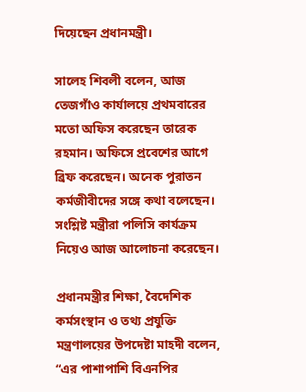দিয়েছেন প্রধানমন্ত্রী।

সালেহ শিবলী বলেন, আজ তেজগাঁও কার্যালয়ে প্রথমবারের মতো অফিস করেছেন তারেক রহমান। অফিসে প্রবেশের আগে ব্রিফ করেছেন। অনেক পুরাতন কর্মজীবীদের সঙ্গে কথা বলেছেন। সংশ্লিষ্ট মন্ত্রীরা পলিসি কার্যক্রম নিয়েও আজ আলোচনা করেছেন।

প্রধানমন্ত্রীর শিক্ষা, বৈদেশিক কর্মসংস্থান ও তথ্য প্রযুক্তি মন্ত্রণালয়ের উপদেষ্টা মাহদী বলেন, “এর পাশাপাশি বিএনপির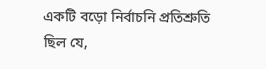একটি বড়ো নির্বাচনি প্রতিশ্রুতি ছিল যে,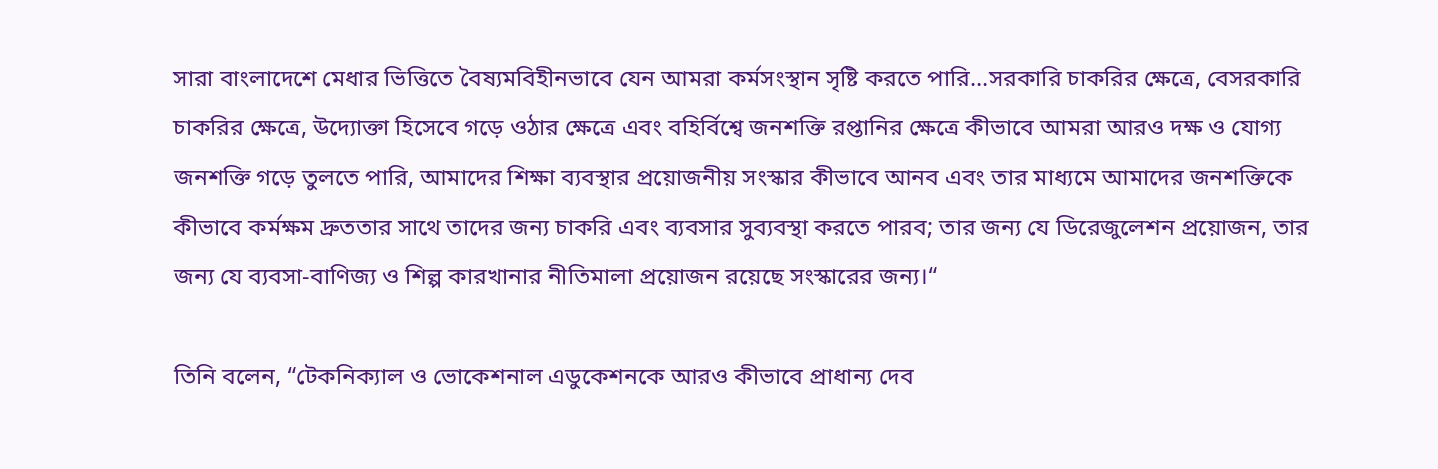সারা বাংলাদেশে মেধার ভিত্তিতে বৈষ্যমবিহীনভাবে যেন আমরা কর্মসংস্থান সৃষ্টি করতে পারি…সরকারি চাকরির ক্ষেত্রে, বেসরকারি চাকরির ক্ষেত্রে, উদ্যোক্তা হিসেবে গড়ে ওঠার ক্ষেত্রে এবং বহির্বিশ্বে জনশক্তি রপ্তানির ক্ষেত্রে কীভাবে আমরা আরও দক্ষ ও যোগ্য জনশক্তি গড়ে তুলতে পারি, আমাদের শিক্ষা ব্যবস্থার প্রয়োজনীয় সংস্কার কীভাবে আনব এবং তার মাধ্যমে আমাদের জনশক্তিকে কীভাবে কর্মক্ষম দ্রুততার সাথে তাদের জন্য চাকরি এবং ব্যবসার সুব্যবস্থা করতে পারব; তার জন্য যে ডিরেজুলেশন প্রয়োজন, তার জন্য যে ব্যবসা-বাণিজ্য ও শিল্প কারখানার নীতিমালা প্রয়োজন রয়েছে সংস্কারের জন্য।“

তিনি বলেন, “টেকনিক্যাল ও ভোকেশনাল এডুকেশনকে আরও কীভাবে প্রাধান্য দেব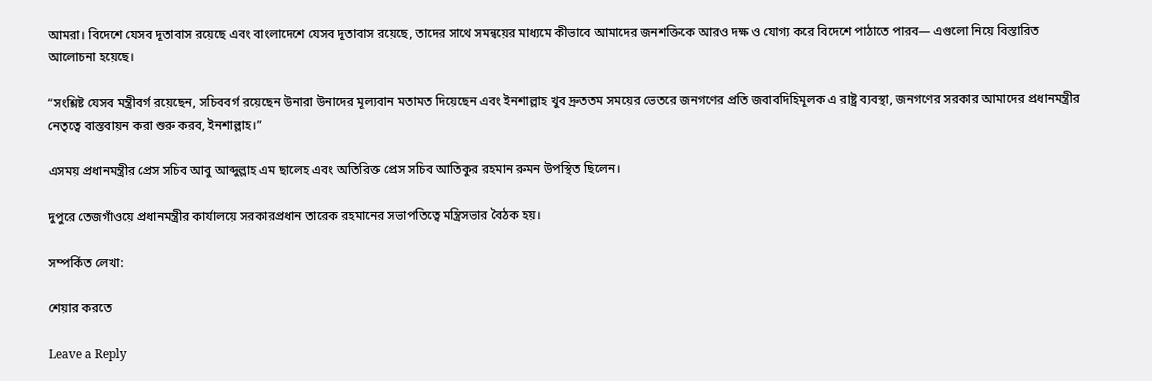আমরা। বিদেশে যেসব দূতাবাস রয়েছে এবং বাংলাদেশে যেসব দূতাবাস রয়েছে, তাদের সাথে সমন্বয়ের মাধ্যমে কীভাবে আমাদের জনশক্তিকে আরও দক্ষ ও যোগ্য করে বিদেশে পাঠাতে পারব— এগুলো নিয়ে বিস্তারিত আলোচনা হয়েছে।

“সংশ্লিষ্ট যেসব মন্ত্রীবর্গ রয়েছেন, সচিববর্গ রয়েছেন উনারা উনাদের মূল্যবান মতামত দিয়েছেন এবং ইনশাল্লাহ খুব দ্রুততম সময়ের ভেতরে জনগণের প্রতি জবাবদিহিমূলক এ রাষ্ট্র ব্যবস্থা, জনগণের সরকার আমাদের প্রধানমন্ত্রীর নেতৃত্বে বাস্তবায়ন করা শুরু করব, ইনশাল্লাহ।”

এসময় প্রধানমন্ত্রীর প্রেস সচিব আবু আব্দুল্লাহ এম ছালেহ এবং অতিরিক্ত প্রেস সচিব আতিকুর রহমান রুমন উপস্থিত ছিলেন।

দুপুরে তেজগাঁওয়ে প্রধানমন্ত্রীর কার্যালয়ে সরকারপ্রধান তারেক রহমানের সভাপতিত্বে মন্ত্রিসভার বৈঠক হয়।

সম্পর্কিত লেখা:

শেয়ার করতে

Leave a Reply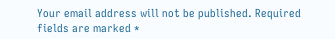Your email address will not be published. Required fields are marked *